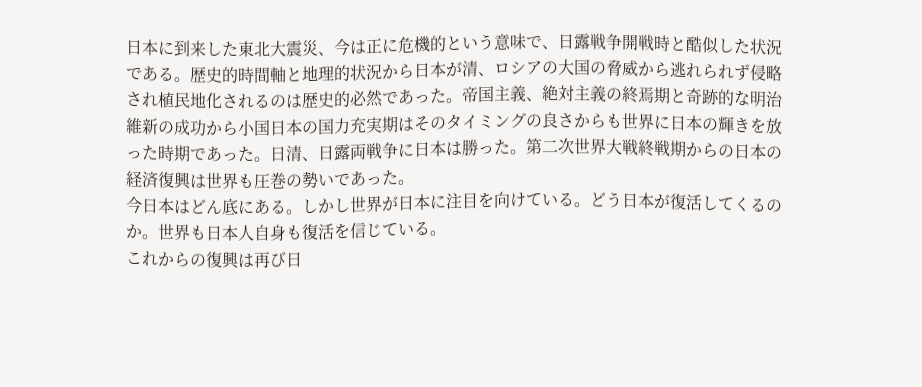日本に到来した東北大震災、今は正に危機的という意味で、日露戦争開戦時と酷似した状況である。歴史的時間軸と地理的状況から日本が清、ロシアの大国の脅威から逃れられず侵略され植民地化されるのは歴史的必然であった。帝国主義、絶対主義の終焉期と奇跡的な明治維新の成功から小国日本の国力充実期はそのタイミングの良さからも世界に日本の輝きを放った時期であった。日清、日露両戦争に日本は勝った。第二次世界大戦終戦期からの日本の経済復興は世界も圧巻の勢いであった。
今日本はどん底にある。しかし世界が日本に注目を向けている。どう日本が復活してくるのか。世界も日本人自身も復活を信じている。
これからの復興は再び日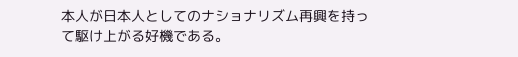本人が日本人としてのナショナリズム再興を持って駆け上がる好機である。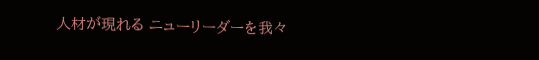人材が現れる ニューリーダーを我々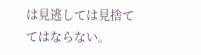は見逃しては見捨ててはならない。